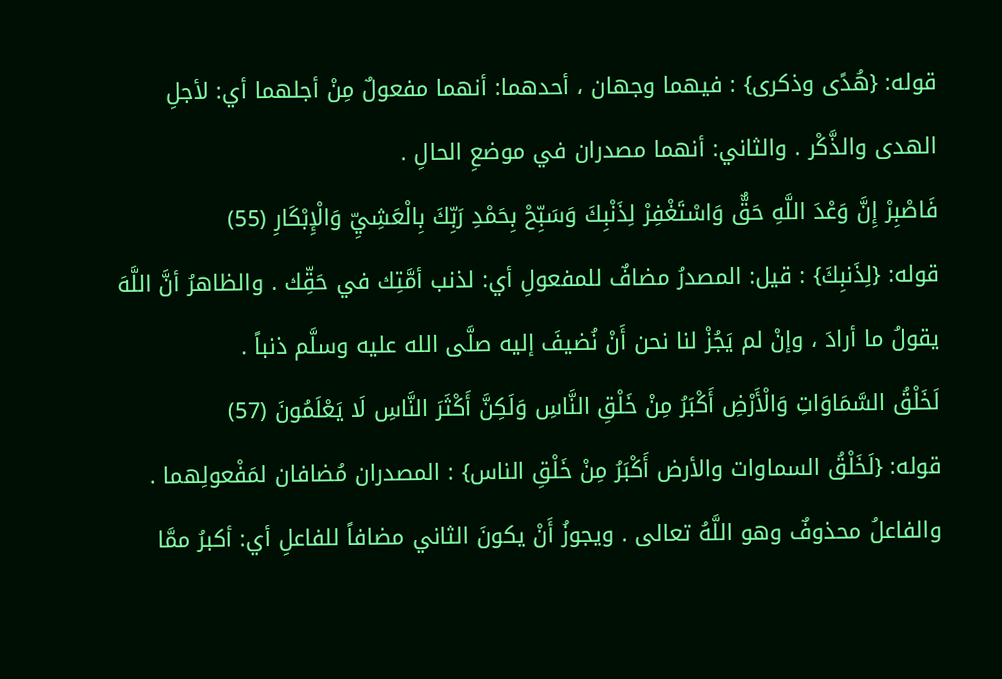قوله: {هُدًى وذكرى} : فيهما وجهان ، أحدهما: أنهما مفعولٌ مِنْ أجلهما أي: لأجلِ الهدى والذَّكْر . والثاني: أنهما مصدران في موضعِ الحالِ .
فَاصْبِرْ إِنَّ وَعْدَ اللَّهِ حَقٌّ وَاسْتَغْفِرْ لِذَنْبِكَ وَسَبِّحْ بِحَمْدِ رَبِّكَ بِالْعَشِيِّ وَالْإِبْكَارِ (55)
قوله: {لِذَنبِكَ} : قيل: المصدرُ مضافٌ للمفعولِ أي: لذنب أمَّتِك في حَقِّك . والظاهرُ أنَّ اللَّهَ يقولُ ما أرادَ ، وإنْ لم يَجُزْ لنا نحن أَنْ نُضيفَ إليه صلَّى الله عليه وسلَّم ذنباً .
لَخَلْقُ السَّمَاوَاتِ وَالْأَرْضِ أَكْبَرُ مِنْ خَلْقِ النَّاسِ وَلَكِنَّ أَكْثَرَ النَّاسِ لَا يَعْلَمُونَ (57)
قوله: {لَخَلْقُ السماوات والأرض أَكْبَرُ مِنْ خَلْقِ الناس} : المصدران مُضافان لمَفْعولِهما . والفاعلُ محذوفٌ وهو اللَّهُ تعالى . ويجوزُ أَنْ يكونَ الثاني مضافاً للفاعلِ أي: أكبرُ ممَّا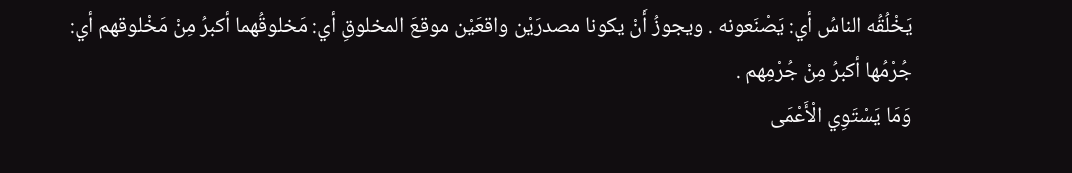يَخْلُقُه الناسُ أي: يَصْنَعونه . ويجوزُ أَنْ يكونا مصدرَيْن واقعَيْن موقعَ المخلوقِ أي: مَخلوقُهما أكبرُ مِنْ مَخْلوقهم أي: جُرْمُها أكبرُ مِنْ جُرْمِهم .
وَمَا يَسْتَوِي الْأَعْمَى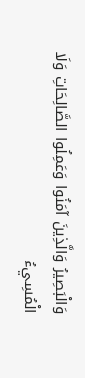وَالْبَصِيرُ وَالَّذِينَ آمَنُوا وَعَمِلُوا الصَّالِحَاتِ وَلَا الْمُسِيءُ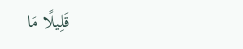قَلِيلًا مَا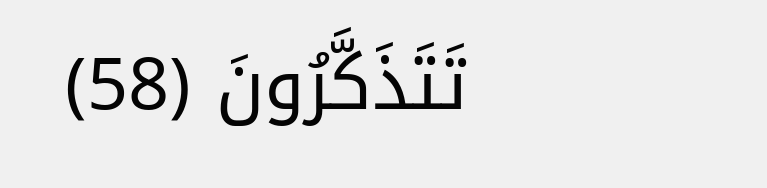تَتَذَكَّرُونَ (58)